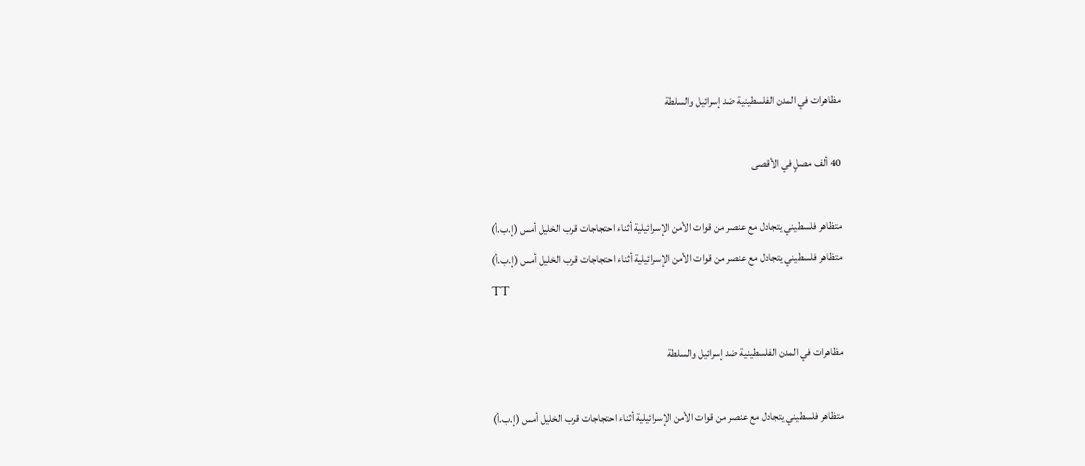مظاهرات في المدن الفلسطينية ضد إسرائيل والسلطة

40 ألف مصلٍ في الأقصى

متظاهر فلسطيني يتجادل مع عنصر من قوات الأمن الإسرائيلية أثناء احتجاجات قرب الخليل أمس (إ.ب.أ)
متظاهر فلسطيني يتجادل مع عنصر من قوات الأمن الإسرائيلية أثناء احتجاجات قرب الخليل أمس (إ.ب.أ)
TT

مظاهرات في المدن الفلسطينية ضد إسرائيل والسلطة

متظاهر فلسطيني يتجادل مع عنصر من قوات الأمن الإسرائيلية أثناء احتجاجات قرب الخليل أمس (إ.ب.أ)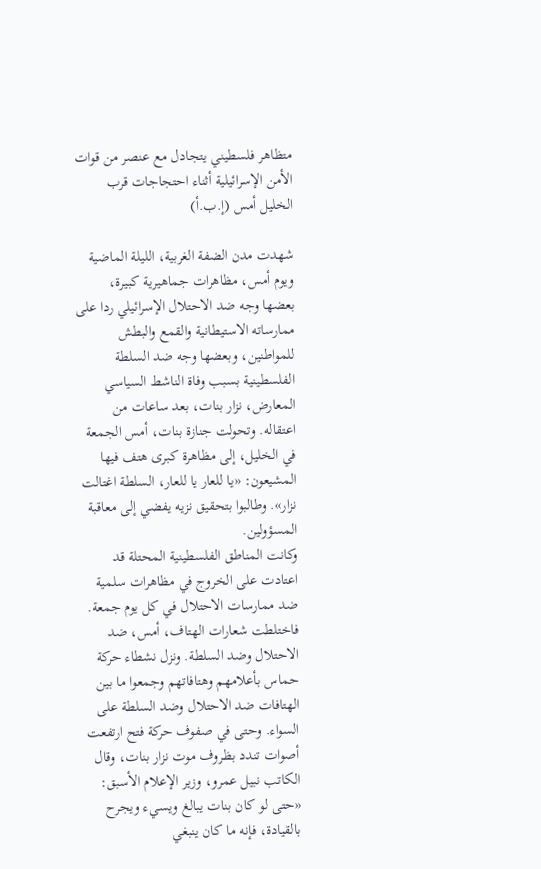متظاهر فلسطيني يتجادل مع عنصر من قوات الأمن الإسرائيلية أثناء احتجاجات قرب الخليل أمس (إ.ب.أ)

شهدت مدن الضفة الغربية، الليلة الماضية ويوم أمس، مظاهرات جماهيرية كبيرة، بعضها وجه ضد الاحتلال الإسرائيلي ردا على ممارساته الاستيطانية والقمع والبطش للمواطنين، وبعضها وجه ضد السلطة الفلسطينية بسبب وفاة الناشط السياسي المعارض، نزار بنات، بعد ساعات من اعتقاله. وتحولت جنازة بنات، أمس الجمعة في الخليل، إلى مظاهرة كبرى هتف فيها المشيعون: «يا للعار يا للعار، السلطة اغتالت نزار». وطالبوا بتحقيق نزيه يفضي إلى معاقبة المسؤولين.
وكانت المناطق الفلسطينية المحتلة قد اعتادت على الخروج في مظاهرات سلمية ضد ممارسات الاحتلال في كل يوم جمعة. فاختلطت شعارات الهتاف، أمس، ضد الاحتلال وضد السلطة. ونزل نشطاء حركة حماس بأعلامهم وهتافاتهم وجمعوا ما بين الهتافات ضد الاحتلال وضد السلطة على السواء. وحتى في صفوف حركة فتح ارتفعت أصوات تندد بظروف موت نزار بنات، وقال الكاتب نبيل عمرو، وزير الإعلام الأسبق: «حتى لو كان بنات يبالغ ويسيء ويجرح بالقيادة، فإنه ما كان ينبغي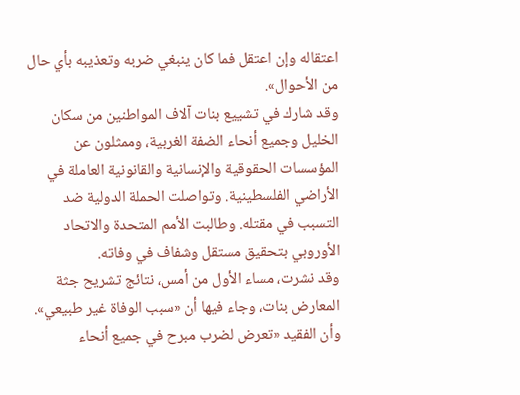اعتقاله وإن اعتقل فما كان ينبغي ضربه وتعذيبه بأي حال من الأحوال».
وقد شارك في تشييع بنات آلاف المواطنين من سكان الخليل وجميع أنحاء الضفة الغربية، وممثلون عن المؤسسات الحقوقية والإنسانية والقانونية العاملة في الأراضي الفلسطينية. وتواصلت الحملة الدولية ضد التسبب في مقتله. وطالبت الأمم المتحدة والاتحاد الأوروبي بتحقيق مستقل وشفاف في وفاته.
وقد نشرت، مساء الأول من أمس، نتائج تشريح جثة المعارض بنات، وجاء فيها أن «سبب الوفاة غير طبيعي». وأن الفقيد «تعرض لضرب مبرح في جميع أنحاء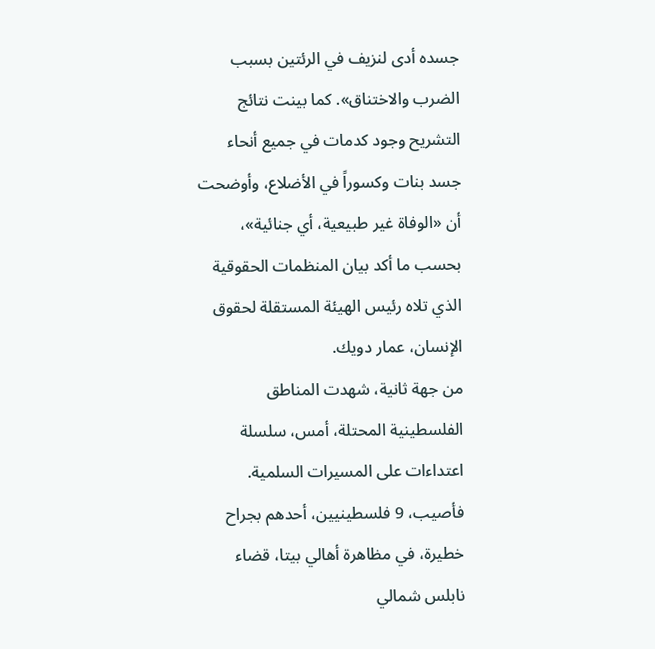جسده أدى لنزيف في الرئتين بسبب الضرب والاختناق». كما بينت نتائج التشريح وجود كدمات في جميع أنحاء جسد بنات وكسوراً في الأضلاع، وأوضحت أن «الوفاة غير طبيعية، أي جنائية»، بحسب ما أكد بيان المنظمات الحقوقية الذي تلاه رئيس الهيئة المستقلة لحقوق الإنسان، عمار دويك.
من جهة ثانية، شهدت المناطق الفلسطينية المحتلة، أمس، سلسلة اعتداءات على المسيرات السلمية. فأصيب، 9 فلسطينيين، أحدهم بجراح خطيرة، في مظاهرة أهالي بيتا، قضاء نابلس شمالي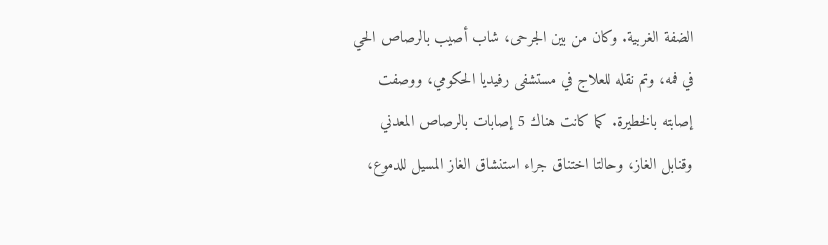الضفة الغربية. وكان من بين الجرحى، شاب أصيب بالرصاص الحي في فمه، وتم نقله للعلاج في مستشفى رفيديا الحكومي، ووصفت إصابته بالخطيرة. كما كانت هناك 5 إصابات بالرصاص المعدني وقنابل الغاز، وحالتا اختناق جراء استنشاق الغاز المسيل للدموع،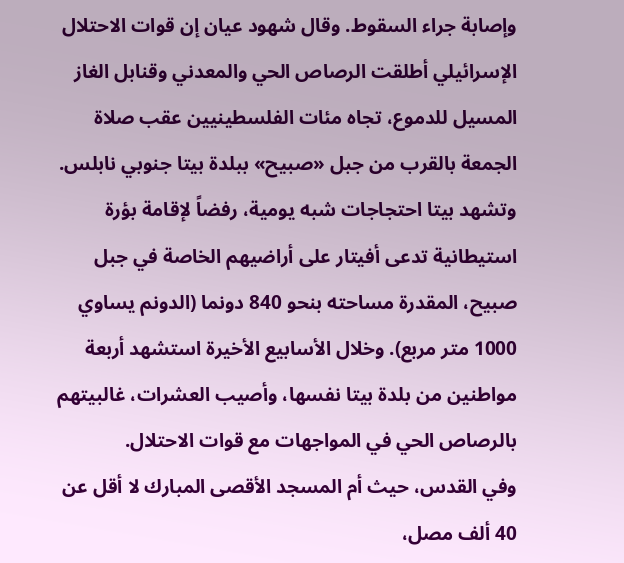وإصابة جراء السقوط. وقال شهود عيان إن قوات الاحتلال الإسرائيلي أطلقت الرصاص الحي والمعدني وقنابل الغاز المسيل للدموع، تجاه مئات الفلسطينيين عقب صلاة الجمعة بالقرب من جبل «صبيح» ببلدة بيتا جنوبي نابلس.
وتشهد بيتا احتجاجات شبه يومية، رفضاً لإقامة بؤرة استيطانية تدعى أفيتار على أراضيهم الخاصة في جبل صبيح، المقدرة مساحته بنحو 840 دونما (الدونم يساوي 1000 متر مربع). وخلال الأسابيع الأخيرة استشهد أربعة مواطنين من بلدة بيتا نفسها، وأصيب العشرات، غالبيتهم بالرصاص الحي في المواجهات مع قوات الاحتلال.
وفي القدس، حيث أم المسجد الأقصى المبارك لا أقل عن 40 ألف مصل،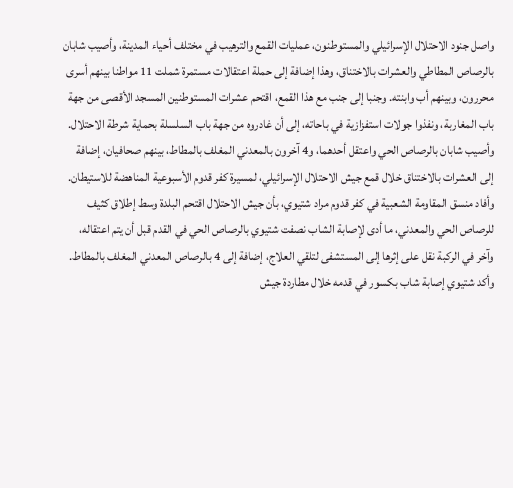واصل جنود الاحتلال الإسرائيلي والمستوطنون، عمليات القمع والترهيب في مختلف أحياء المدينة، وأصيب شابان بالرصاص المطاطي والعشرات بالاختناق، وهذا إضافة إلى حملة اعتقالات مستمرة شملت 11 مواطنا بينهم أسرى محررون، وبينهم أب وابنته. وجنبا إلى جنب مع هذا القمع، اقتحم عشرات المستوطنين المسجد الأقصى من جهة باب المغاربة، ونفذوا جولات استفزازية في باحاته، إلى أن غادروه من جهة باب السلسلة بحماية شرطة الاحتلال.
وأصيب شابان بالرصاص الحي واعتقل أحدهما، و4 آخرون بالمعدني المغلف بالمطاط، بينهم صحافيان، إضافة إلى العشرات بالاختناق خلال قمع جيش الاحتلال الإسرائيلي، لمسيرة كفر قدوم الأسبوعية المناهضة للاستيطان. وأفاد منسق المقاومة الشعبية في كفر قدوم مراد شتيوي، بأن جيش الاحتلال اقتحم البلدة وسط إطلاق كثيف للرصاص الحي والمعدني، ما أدى لإصابة الشاب نصفت شتيوي بالرصاص الحي في القدم قبل أن يتم اعتقاله، وآخر في الركبة نقل على إثرها إلى المستشفى لتلقي العلاج، إضافة إلى 4 بالرصاص المعدني المغلف بالمطاط. وأكد شتيوي إصابة شاب بكسور في قدمه خلال مطاردة جيش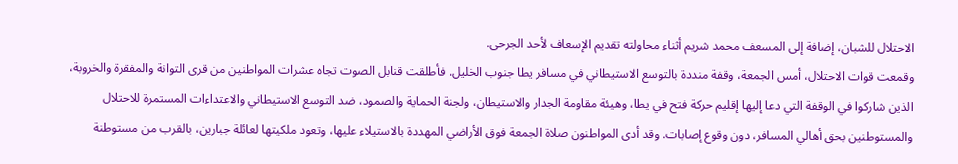الاحتلال للشبان، إضافة إلى المسعف محمد شريم أثناء محاولته تقديم الإسعاف لأحد الجرحى.
وقمعت قوات الاحتلال، أمس الجمعة، وقفة منددة بالتوسع الاستيطاني في مسافر يطا جنوب الخليل. فأطلقت قنابل الصوت تجاه عشرات المواطنين من قرى التوانة والمفقرة والخروبة، الذين شاركوا في الوقفة التي دعا إليها إقليم حركة فتح في يطا، وهيئة مقاومة الجدار والاستيطان، ولجنة الحماية والصمود، ضد التوسع الاستيطاني والاعتداءات المستمرة للاحتلال والمستوطنين بحق أهالي المسافر، دون وقوع إصابات. وقد أدى المواطنون صلاة الجمعة فوق الأراضي المهددة بالاستيلاء عليها، وتعود ملكيتها لعائلة جبارين، بالقرب من مستوطنة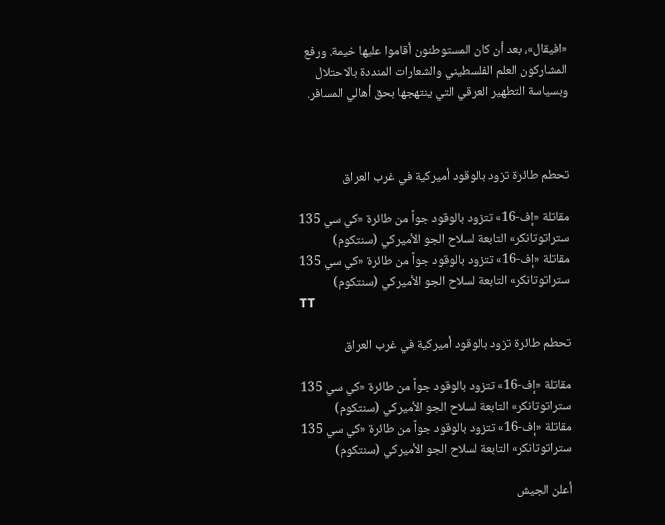«افيقال»، بعد أن كان المستوطنون أقاموا عليها خيمة. ورفع المشاركون العلم الفلسطيني والشعارات المنددة بالاحتلال وبسياسة التطهير العرقي التي ينتهجها بحق أهالي المسافر.



تحطم طائرة تزود بالوقود أميركية في غرب العراق

مقاتلة «إف-16» تتزود بالوقود جواً من طائرة «كي سي 135 ستراتوتانكر» التابعة لسلاح الجو الأميركي (سنتكوم)
مقاتلة «إف-16» تتزود بالوقود جواً من طائرة «كي سي 135 ستراتوتانكر» التابعة لسلاح الجو الأميركي (سنتكوم)
TT

تحطم طائرة تزود بالوقود أميركية في غرب العراق

مقاتلة «إف-16» تتزود بالوقود جواً من طائرة «كي سي 135 ستراتوتانكر» التابعة لسلاح الجو الأميركي (سنتكوم)
مقاتلة «إف-16» تتزود بالوقود جواً من طائرة «كي سي 135 ستراتوتانكر» التابعة لسلاح الجو الأميركي (سنتكوم)

أعلن الجيش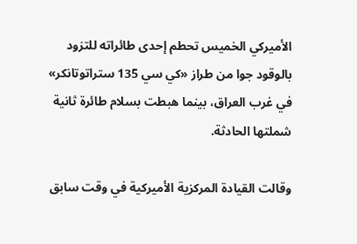الأميركي الخميس تحطم إحدى طائراته للتزود بالوقود جوا من طراز «كي سي 135 ستراتوتانكر» في غرب العراق، بينما هبطت بسلام طائرة ثانية شملتها الحادثة.

وقالت القيادة المركزية الأميركية في وقت سابق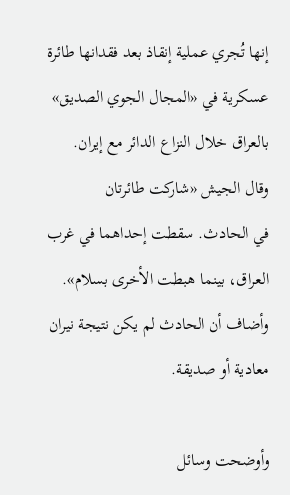إنها ‌تُجري ‌عملية إنقاذ ‌بعد فقدانها طائرة عسكرية في «المجال الجوي الصديق» بالعراق خلال النزاع الدائر ‌مع إيران. وقال ‌الجيش «شاركت طائرتان في ‌الحادث. سقطت إحداهما في غرب العراق، ‌بينما هبطت الأخرى بسلام». وأضاف أن الحادث لم يكن نتيجة نيران معادية أو صديقة.

وأوضحت وسائل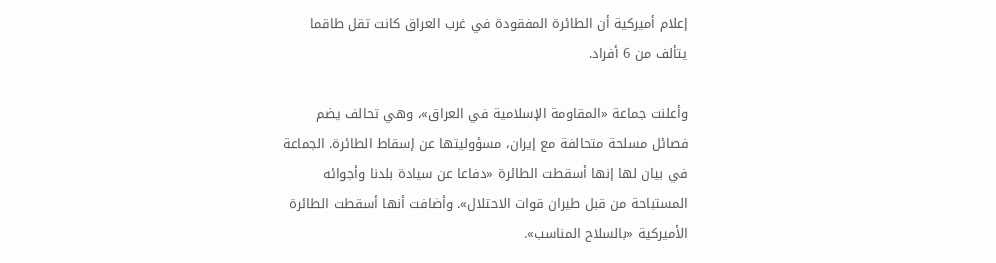إعلام أميركية أن الطائرة المفقودة في غرب العراق كانت تقل طاقما يتألف من 6 أفراد.

وأعلنت جماعة «المقاومة ‌الإسلامية في العراق»، وهي ‌تحالف يضم فصائل مسلحة متحالفة مع إيران، مسؤوليتها عن إسقاط ‌الطائرة. الجماعة في بيان لها إنها أسقطت ‌الطائرة «دفاعا عن سيادة بلدنا وأجوائه المستباحة من قبل طيران قوات الاحتلال». وأضافت أنها أسقطت الطائرة الأميركية «بالسلاح المناسب».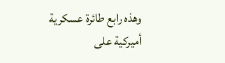وهذه رابع طائرة عسكرية أميركية على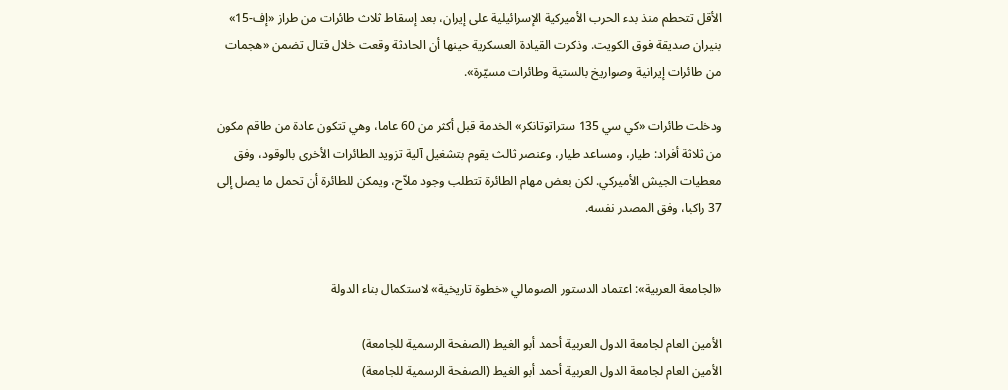الأقل تتحطم منذ بدء الحرب الأميركية الإسرائيلية على إيران، بعد إسقاط ثلاث طائرات من طراز «إف-15» بنيران صديقة فوق الكويت. وذكرت القيادة العسكرية حينها أن الحادثة وقعت خلال قتال تضمن «هجمات من طائرات إيرانية وصواريخ بالستية وطائرات مسيّرة».

ودخلت طائرات «كي سي 135 ستراتوتانكر» الخدمة قبل أكثر من 60 عاما، وهي تتكون عادة من طاقم مكون من ثلاثة أفراد: طيار، ومساعد طيار، وعنصر ثالث يقوم بتشغيل آلية تزويد الطائرات الأخرى بالوقود، وفق معطيات الجيش الأميركي. لكن بعض مهام الطائرة تتطلب وجود ملاّح، ويمكن للطائرة أن تحمل ما يصل إلى 37 راكبا، وفق المصدر نفسه.


«الجامعة العربية»: اعتماد الدستور الصومالي «خطوة تاريخية» لاستكمال بناء الدولة

الأمين العام لجامعة الدول العربية أحمد أبو الغيط (الصفحة الرسمية للجامعة)
الأمين العام لجامعة الدول العربية أحمد أبو الغيط (الصفحة الرسمية للجامعة)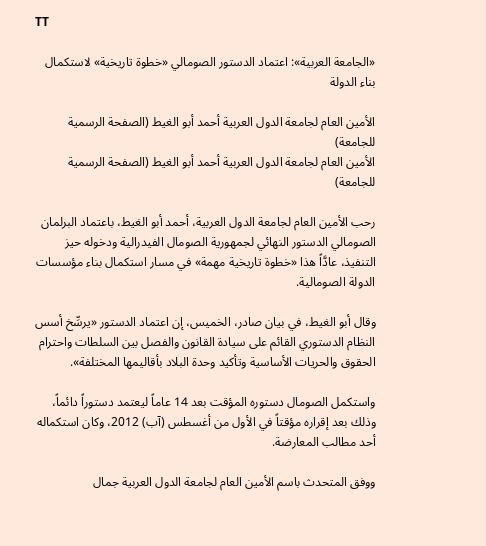TT

«الجامعة العربية»: اعتماد الدستور الصومالي «خطوة تاريخية» لاستكمال بناء الدولة

الأمين العام لجامعة الدول العربية أحمد أبو الغيط (الصفحة الرسمية للجامعة)
الأمين العام لجامعة الدول العربية أحمد أبو الغيط (الصفحة الرسمية للجامعة)

رحب الأمين العام لجامعة الدول العربية، أحمد أبو الغيط، باعتماد البرلمان الصومالي الدستور النهائي لجمهورية الصومال الفيدرالية ودخوله حيز التنفيذ، عادَّاً هذا «خطوة تاريخية مهمة» في مسار استكمال بناء مؤسسات الدولة الصومالية.

وقال أبو الغيط، في بيان صادر، الخميس، إن اعتماد الدستور «يرسِّخ أسس النظام الدستوري القائم على سيادة القانون والفصل بين السلطات واحترام الحقوق والحريات الأساسية وتأكيد وحدة البلاد بأقاليمها المختلفة».

واستكمل الصومال دستوره المؤقت بعد 14 عاماً ليعتمد دستوراً دائماً، وذلك بعد إقراره مؤقتاً في الأول من أغسطس (آب) 2012، وكان استكماله أحد مطالب المعارضة.

ووفق المتحدث باسم الأمين العام لجامعة الدول العربية جمال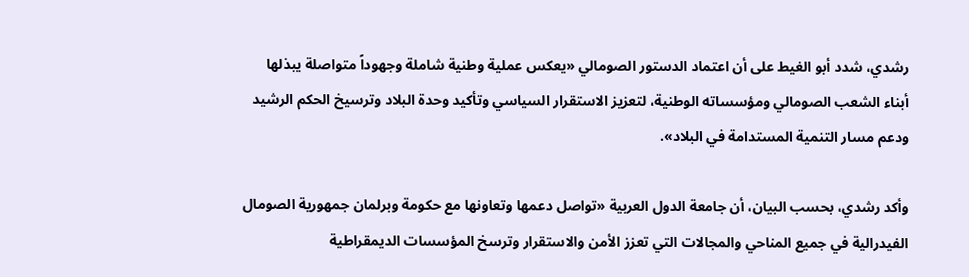رشدي، شدد أبو الغيط على أن اعتماد الدستور الصومالي «يعكس عملية وطنية شاملة وجهوداً متواصلة يبذلها أبناء الشعب الصومالي ومؤسساته الوطنية، لتعزيز الاستقرار السياسي وتأكيد وحدة البلاد وترسيخ الحكم الرشيد ودعم مسار التنمية المستدامة في البلاد».

وأكد رشدي، بحسب البيان، أن جامعة الدول العربية «تواصل دعمها وتعاونها مع حكومة وبرلمان جمهورية الصومال الفيدرالية في جميع المناحي والمجالات التي تعزز الأمن والاستقرار وترسخ المؤسسات الديمقراطية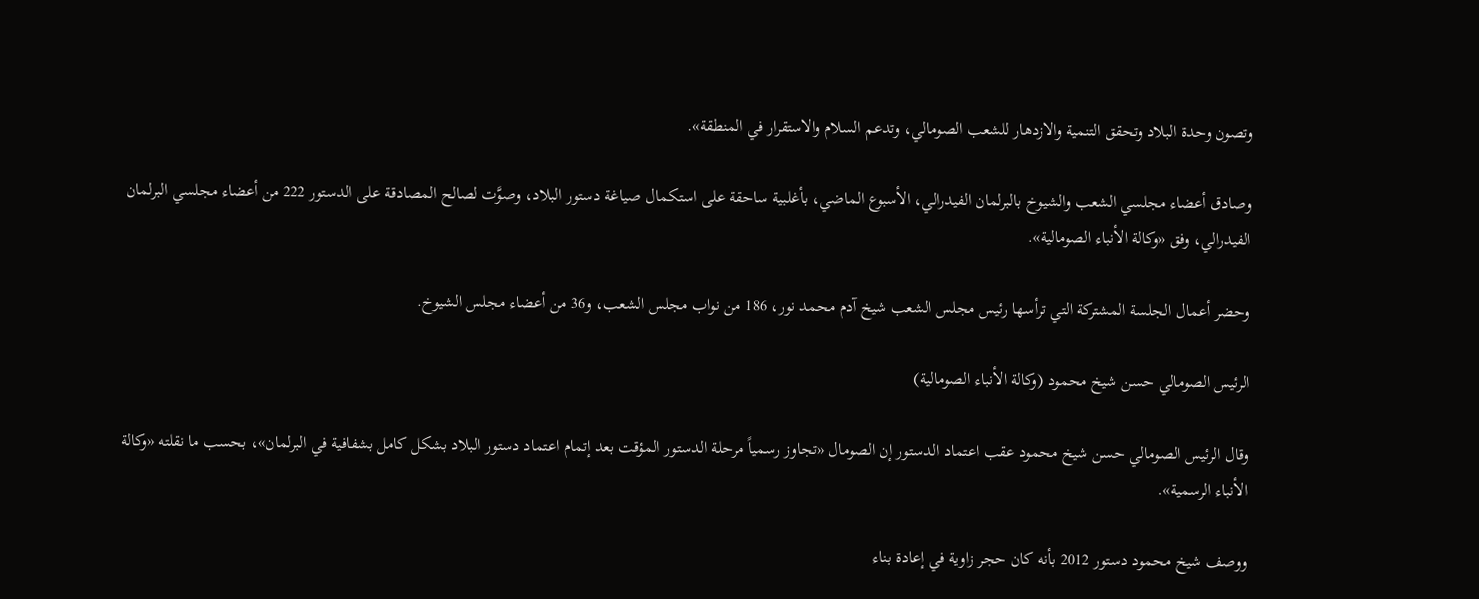وتصون وحدة البلاد وتحقق التنمية والازدهار للشعب الصومالي، وتدعم السلام والاستقرار في المنطقة».

وصادق أعضاء مجلسي الشعب والشيوخ بالبرلمان الفيدرالي، الأسبوع الماضي، بأغلبية ساحقة على استكمال صياغة دستور البلاد، وصوَّت لصالح المصادقة على الدستور 222 من أعضاء مجلسي البرلمان الفيدرالي، وفق «وكالة الأنباء الصومالية».

وحضر أعمال الجلسة المشتركة التي ترأسها رئيس مجلس الشعب شيخ آدم محمد نور، 186 من نواب مجلس الشعب، و36 من أعضاء مجلس الشيوخ.

الرئيس الصومالي حسن شيخ محمود (وكالة الأنباء الصومالية)

وقال الرئيس الصومالي حسن شيخ محمود عقب اعتماد الدستور إن الصومال «تجاوز رسمياً مرحلة الدستور المؤقت بعد إتمام اعتماد دستور البلاد بشكل كامل بشفافية في البرلمان»، بحسب ما نقلته «وكالة الأنباء الرسمية».

ووصف شيخ محمود دستور 2012 بأنه كان حجر زاوية في إعادة بناء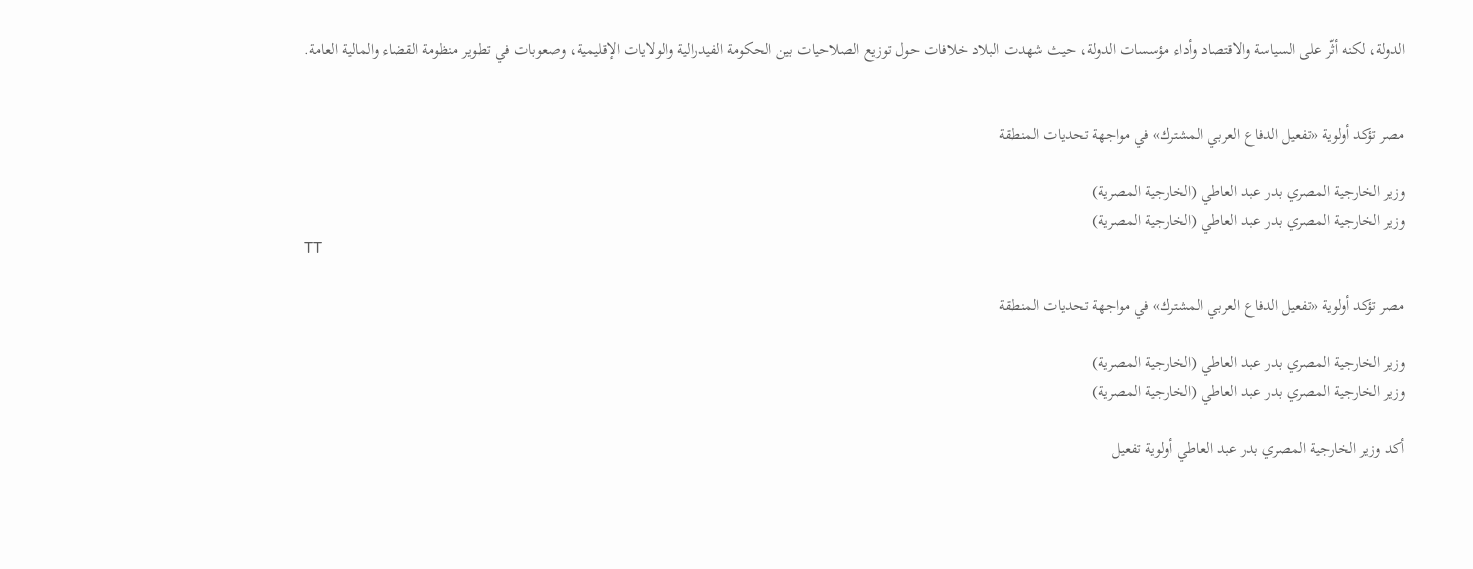الدولة، لكنه أثّر على السياسة والاقتصاد وأداء مؤسسات الدولة، حيث شهدت البلاد خلافات حول توزيع الصلاحيات بين الحكومة الفيدرالية والولايات الإقليمية، وصعوبات في تطوير منظومة القضاء والمالية العامة.


مصر تؤكد أولوية «تفعيل الدفاع العربي المشترك» في مواجهة تحديات المنطقة

وزير الخارجية المصري بدر عبد العاطي (الخارجية المصرية)
وزير الخارجية المصري بدر عبد العاطي (الخارجية المصرية)
TT

مصر تؤكد أولوية «تفعيل الدفاع العربي المشترك» في مواجهة تحديات المنطقة

وزير الخارجية المصري بدر عبد العاطي (الخارجية المصرية)
وزير الخارجية المصري بدر عبد العاطي (الخارجية المصرية)

أكد وزير الخارجية المصري بدر عبد العاطي أولوية تفعيل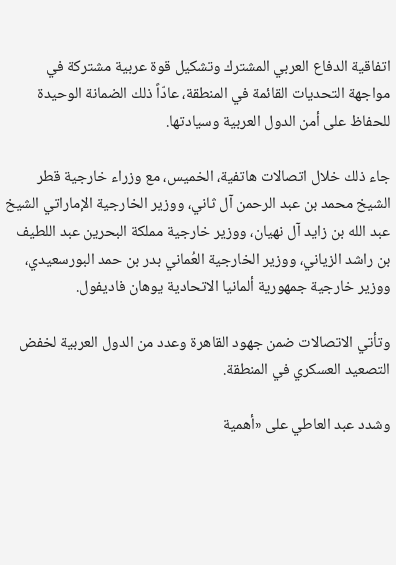اتفاقية الدفاع العربي المشترك وتشكيل قوة عربية مشتركة في مواجهة التحديات القائمة في المنطقة، عادّاً ذلك الضمانة الوحيدة للحفاظ على أمن الدول العربية وسيادتها.

جاء ذلك خلال اتصالات هاتفية، الخميس، مع وزراء خارجية قطر الشيخ محمد بن عبد الرحمن آل ثاني، ووزير الخارجية الإماراتي الشيخ عبد الله بن زايد آل نهيان، ووزير خارجية مملكة البحرين عبد اللطيف بن راشد الزياني، ووزير الخارجية العُماني بدر بن حمد البورسعيدي، ووزير خارجية جمهورية ألمانيا الاتحادية يوهان فاديفول.

وتأتي الاتصالات ضمن جهود القاهرة وعدد من الدول العربية لخفض التصعيد العسكري في المنطقة.

وشدد عبد العاطي على «أهمية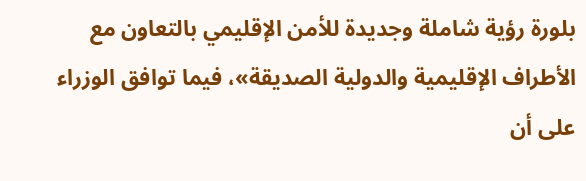بلورة رؤية شاملة وجديدة للأمن الإقليمي بالتعاون مع الأطراف الإقليمية والدولية الصديقة»، فيما توافق الوزراء على أن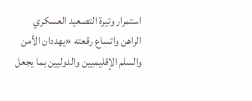استمرار وتيرة التصعيد العسكري الراهن واتساع رقعته «يهددان الأمن والسلم الإقليميين والدوليين بما يجعل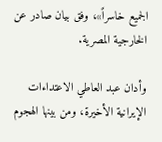الجميع خاسراً»، وفق بيان صادر عن الخارجية المصرية.

وأدان عبد العاطي الاعتداءات الإيرانية الأخيرة، ومن بينها الهجوم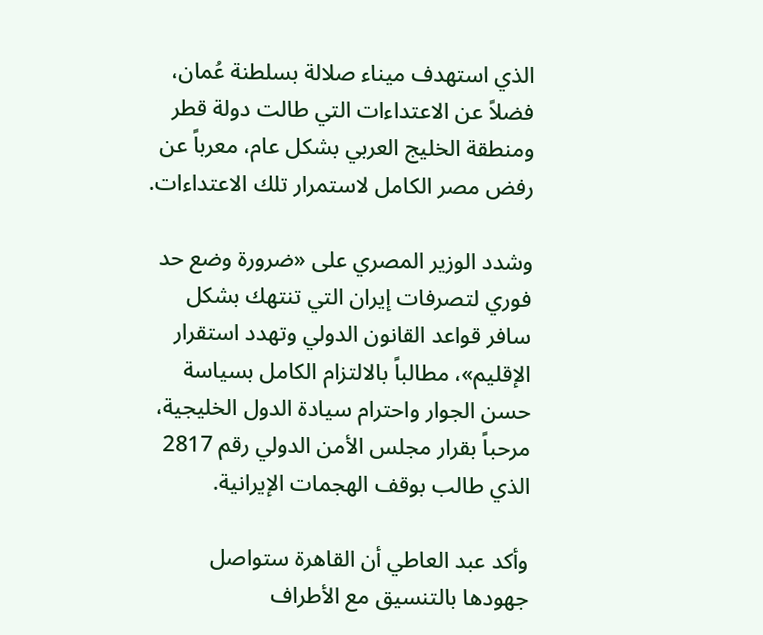الذي استهدف ميناء صلالة بسلطنة عُمان، فضلاً عن الاعتداءات التي طالت دولة قطر ومنطقة الخليج العربي بشكل عام، معرباً عن رفض مصر الكامل لاستمرار تلك الاعتداءات.

وشدد الوزير المصري على «ضرورة وضع حد فوري لتصرفات إيران التي تنتهك بشكل سافر قواعد القانون الدولي وتهدد استقرار الإقليم»، مطالباً بالالتزام الكامل بسياسة حسن الجوار واحترام سيادة الدول الخليجية، مرحباً بقرار مجلس الأمن الدولي رقم 2817 الذي طالب بوقف الهجمات الإيرانية.

وأكد عبد العاطي أن القاهرة ستواصل جهودها بالتنسيق مع الأطراف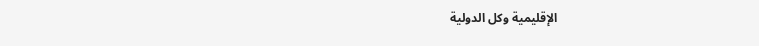الإقليمية وكل الدولية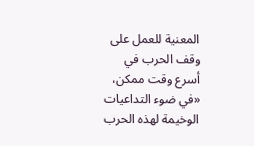المعنية للعمل على وقف الحرب في أسرع وقت ممكن، «في ضوء التداعيات الوخيمة لهذه الحرب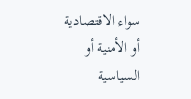سواء الاقتصادية أو الأمنية أو السياسية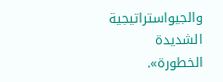والجيواستراتيجية الشديدة الخطورة».